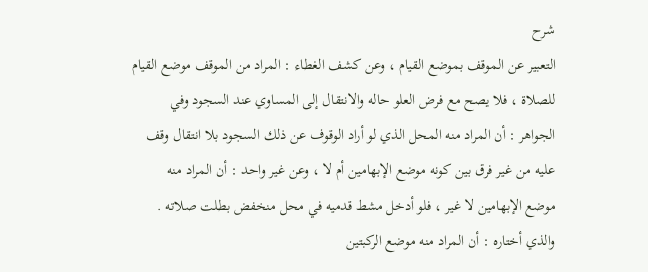شرح
التعبير عن الموقف بموضع القيام ، وعن كشف الغطاء : المراد من الموقف موضع القيام
للصلاة ، فلا يصح مع فرض العلو حاله والانتقال إلى المساوي عند السجود وفي
الجواهر : أن المراد منه المحل الذي لو أراد الوقوف عن ذلك السجود بلا انتقال وقف
عليه من غير فرق بين كونه موضع الإبهامين أم لا ، وعن غير واحد : أن المراد منه
موضع الإبهامين لا غير ، فلو أدخل مشط قدميه في محل منخفض بطلت صلاته .
والذي أختاره : أن المراد منه موضع الركبتين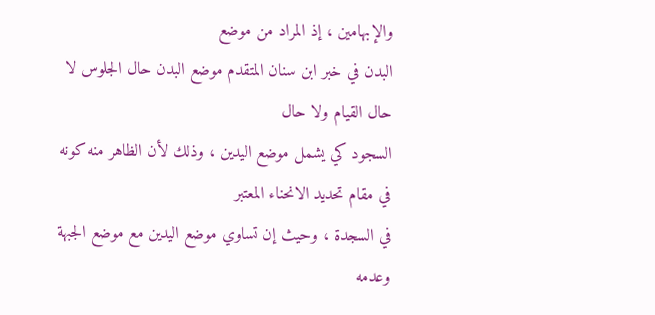والإبهامين ، إذ المراد من موضع
البدن في خبر ابن سنان المتقدم موضع البدن حال الجلوس لا حال القيام ولا حال
السجود كي يشمل موضع اليدين ، وذلك لأن الظاهر منه كونه في مقام تحديد الانحناء المعتبر
في السجدة ، وحيث إن تساوي موضع اليدين مع موضع الجبهة وعدمه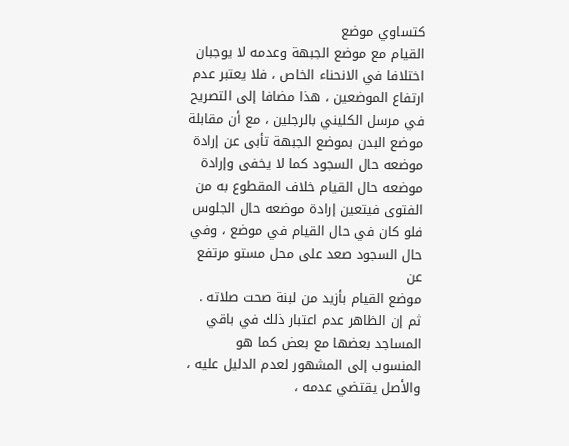كتساوي موضع
القيام مع موضع الجبهة وعدمه لا يوجبان اختلافا في الانحناء الخاص ، فلا يعتبر عدم
ارتفاع الموضعين ، هذا مضافا إلى التصريح في مرسل الكليني بالرجلين ، مع أن مقابلة
موضع البدن بموضع الجبهة تأبى عن إرادة موضعه حال السجود كما لا يخفى وإرادة
موضعه حال القيام خلاف المقطوع به من الفتوى فيتعين إرادة موضعه حال الجلوس
فلو كان في حال القيام في موضع ، وفي حال السجود صعد على محل مستو مرتفع عن
موضع القيام بأزيد من لبنة صحت صلاته .
ثم إن الظاهر عدم اعتبار ذلك في باقي المساجد بعضها مع بعض كما هو
المنسوب إلى المشهور لعدم الدليل عليه ، والأصل يقتضي عدمه ،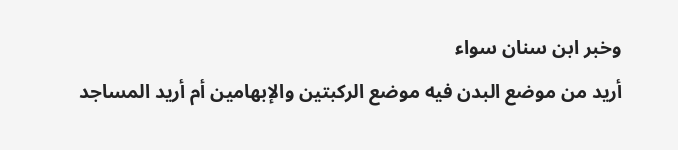وخبر ابن سنان سواء
أريد من موضع البدن فيه موضع الركبتين والإبهامين أم أريد المساجد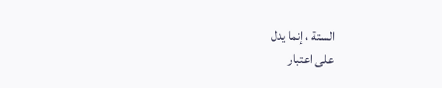الستة ، إنما يدل
على اعتبار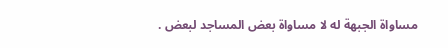مساواة الجبهة له لا مساواة بعض المساجد لبعض .